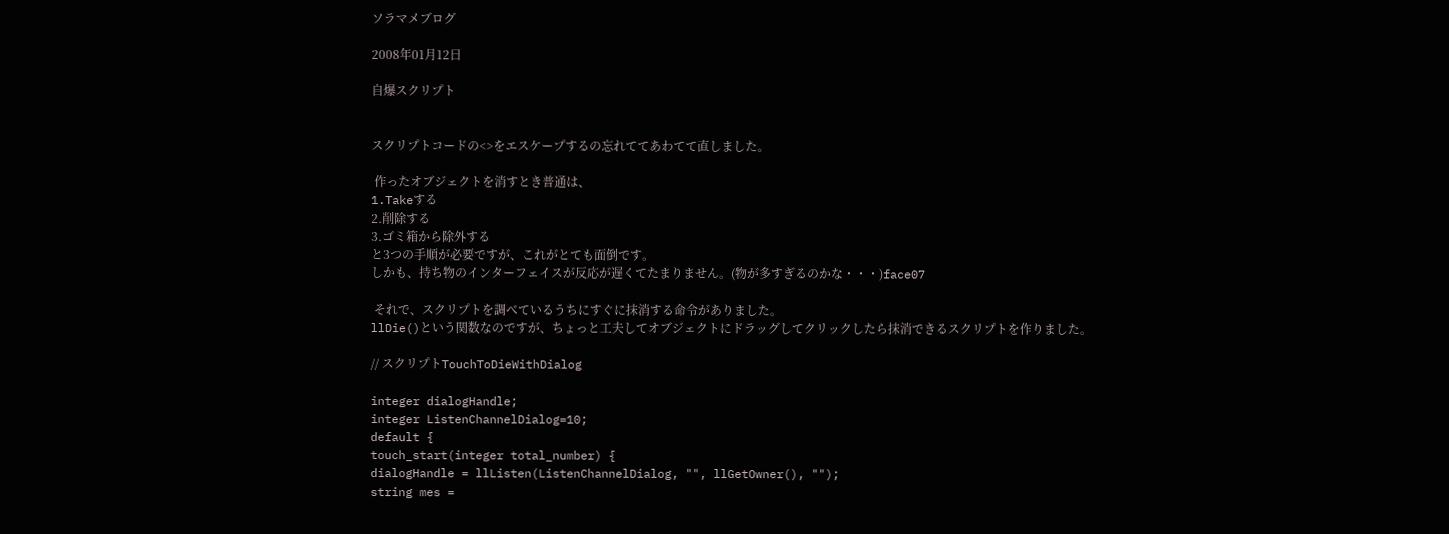ソラマメブログ

2008年01月12日

自爆スクリプト


スクリプトコードの<>をエスケープするの忘れててあわてて直しました。

 作ったオブジェクトを消すとき普通は、
1.Takeする
2.削除する
3.ゴミ箱から除外する
と3つの手順が必要ですが、これがとても面倒です。
しかも、持ち物のインターフェイスが反応が遅くてたまりません。(物が多すぎるのかな・・・)face07

 それで、スクリプトを調べているうちにすぐに抹消する命令がありました。
llDie()という関数なのですが、ちょっと工夫してオブジェクトにドラッグしてクリックしたら抹消できるスクリプトを作りました。

// スクリプトTouchToDieWithDialog

integer dialogHandle;
integer ListenChannelDialog=10;
default {
touch_start(integer total_number) {
dialogHandle = llListen(ListenChannelDialog, "", llGetOwner(), "");
string mes =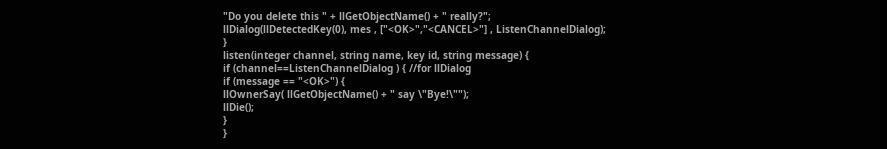"Do you delete this " + llGetObjectName() + " really?";
llDialog(llDetectedKey(0), mes , ["<OK>","<CANCEL>"] , ListenChannelDialog);
}
listen(integer channel, string name, key id, string message) {
if (channel==ListenChannelDialog ) { //for llDialog
if (message == "<OK>") {
llOwnerSay( llGetObjectName() + " say \"Bye!\"");
llDie();
}
}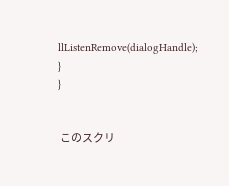llListenRemove(dialogHandle);
}
}


 このスクリ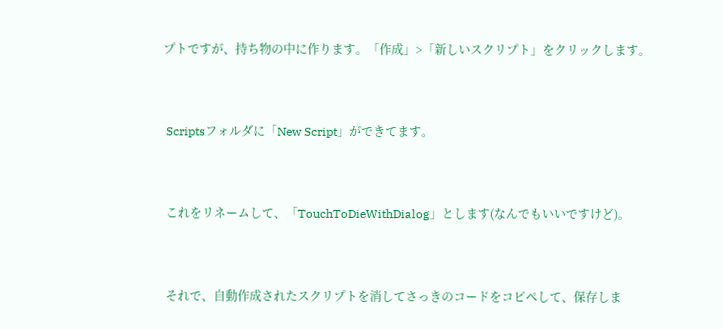プトですが、持ち物の中に作ります。「作成」>「新しいスクリプト」をクリックします。



 Scriptsフォルダに「New Script」ができてます。



 これをリネームして、「TouchToDieWithDialog」とします(なんでもいいですけど)。



 それで、自動作成されたスクリプトを消してさっきのコードをコピペして、保存しま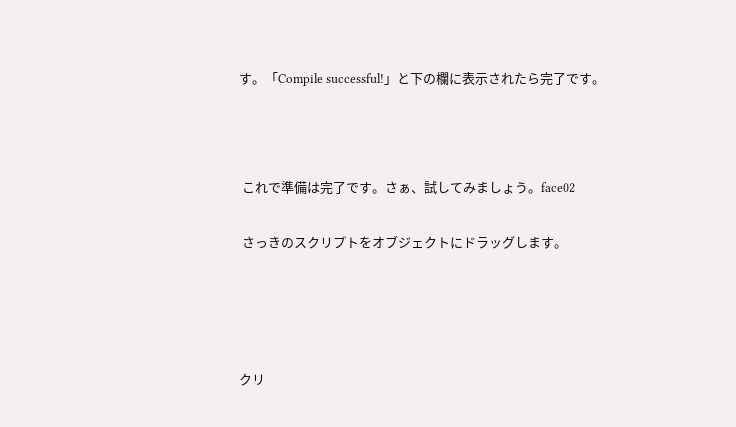す。「Compile successful!」と下の欄に表示されたら完了です。



 これで準備は完了です。さぁ、試してみましょう。face02

 さっきのスクリプトをオブジェクトにドラッグします。




クリ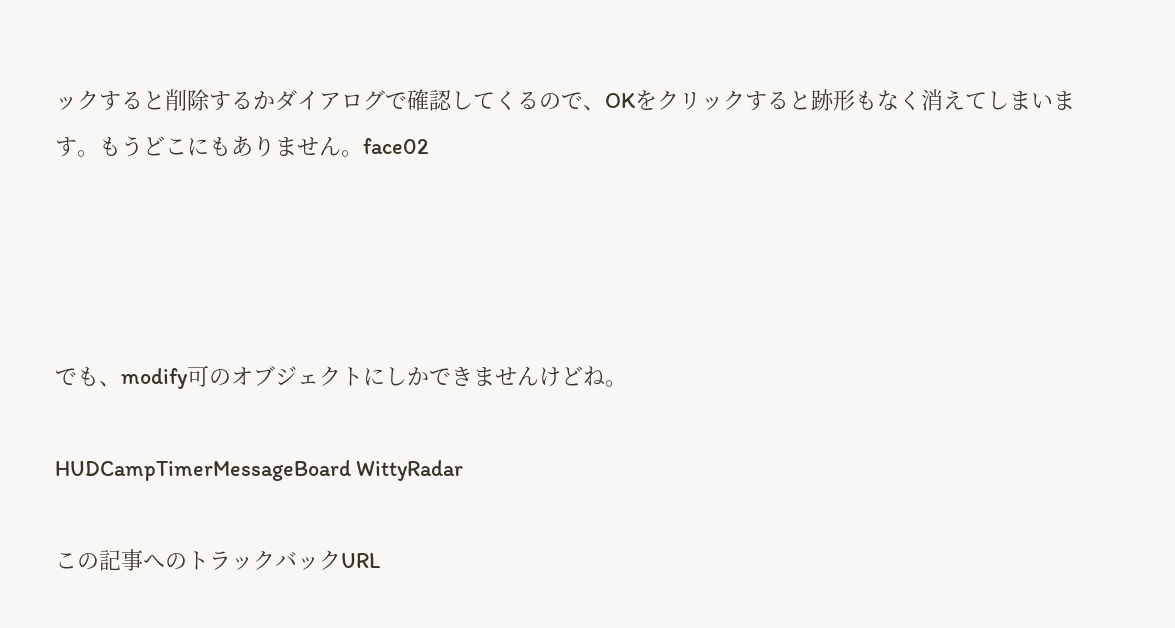ックすると削除するかダイアログで確認してくるので、OKをクリックすると跡形もなく消えてしまいます。もうどこにもありません。face02




でも、modify可のオブジェクトにしかできませんけどね。

HUDCampTimerMessageBoard WittyRadar

この記事へのトラックバックURL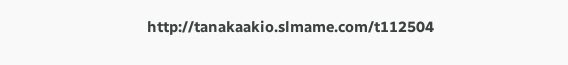http://tanakaakio.slmame.com/t112504